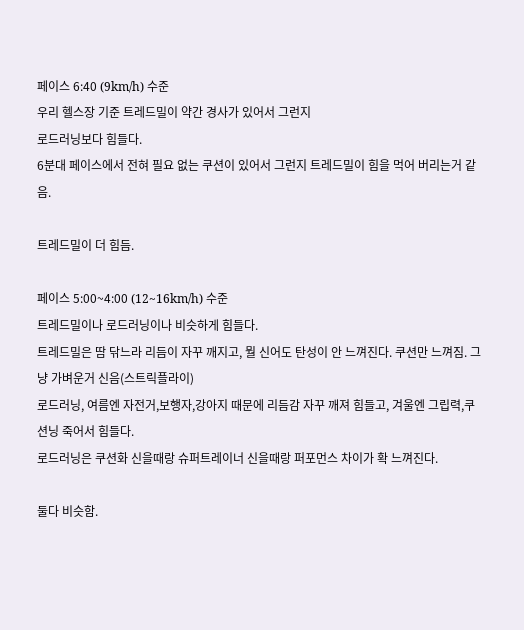페이스 6:40 (9km/h) 수준
우리 헬스장 기준 트레드밀이 약간 경사가 있어서 그런지
로드러닝보다 힘들다.
6분대 페이스에서 전혀 필요 없는 쿠션이 있어서 그런지 트레드밀이 힘을 먹어 버리는거 같음.

트레드밀이 더 힘듬.

페이스 5:00~4:00 (12~16km/h) 수준
트레드밀이나 로드러닝이나 비슷하게 힘들다.
트레드밀은 땀 닦느라 리듬이 자꾸 깨지고, 뭘 신어도 탄성이 안 느껴진다. 쿠션만 느껴짐. 그냥 가벼운거 신음(스트릭플라이)
로드러닝, 여름엔 자전거,보행자,강아지 때문에 리듬감 자꾸 깨져 힘들고, 겨울엔 그립력,쿠션닝 죽어서 힘들다.
로드러닝은 쿠션화 신을때랑 슈퍼트레이너 신을때랑 퍼포먼스 차이가 확 느껴진다.

둘다 비슷함.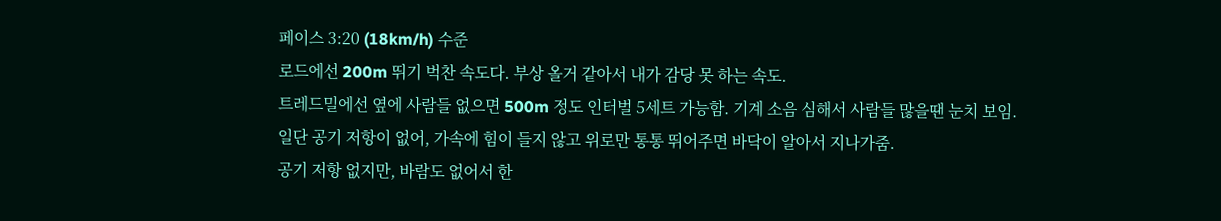페이스 3:20 (18km/h) 수준
로드에선 200m 뛰기 벅찬 속도다. 부상 올거 같아서 내가 감당 못 하는 속도.
트레드밀에선 옆에 사람들 없으면 500m 정도 인터벌 5세트 가능함. 기계 소음 심해서 사람들 많을땐 눈치 보임.
일단 공기 저항이 없어, 가속에 힘이 들지 않고 위로만 통통 뛰어주면 바닥이 알아서 지나가줌.
공기 저항 없지만, 바람도 없어서 한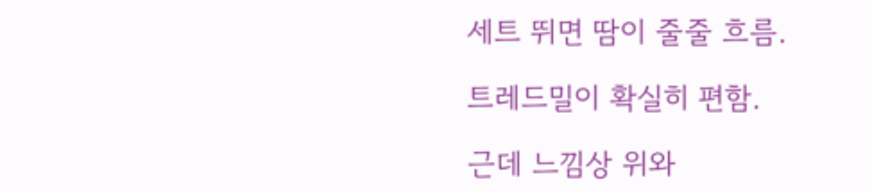세트 뛰면 땀이 줄줄 흐름.

트레드밀이 확실히 편함.

근데 느낌상 위와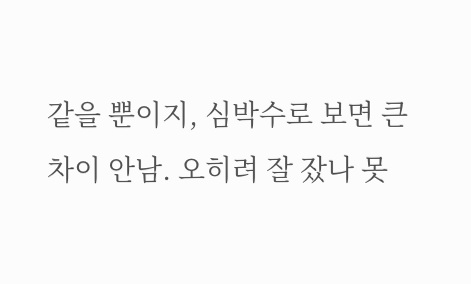같을 뿐이지, 심박수로 보면 큰 차이 안남. 오히려 잘 잤나 못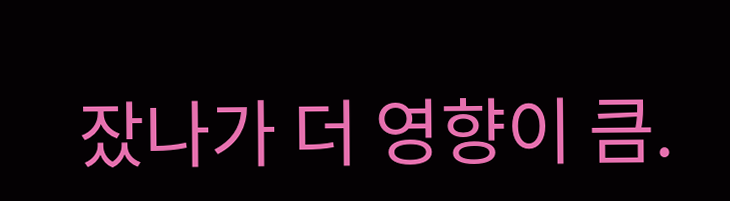잤나가 더 영향이 큼.